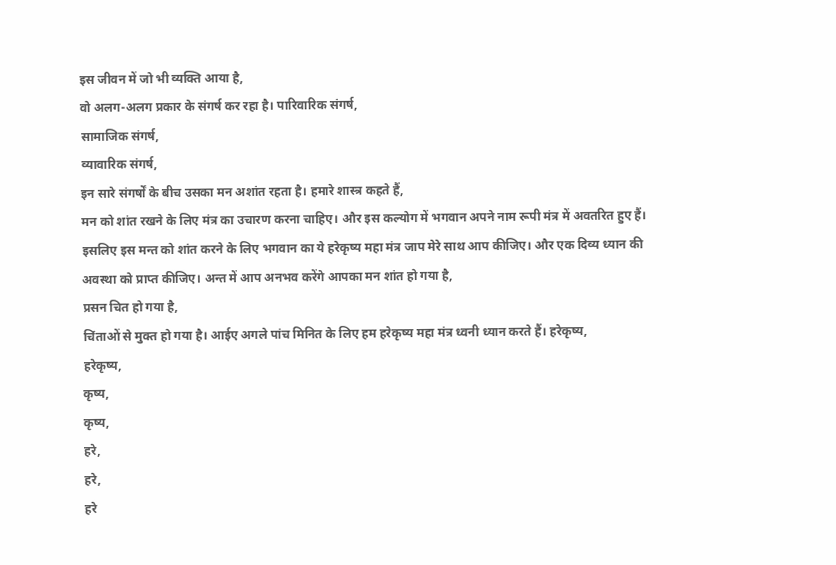इस जीवन में जो भी व्यक्ति आया है,
वो अलग-अलग प्रकार के संगर्ष कर रहा है। पारिवारिक संगर्ष,
सामाजिक संगर्ष,
व्यावारिक संगर्ष,
इन सारे संगर्षों के बीच उसका मन अशांत रहता है। हमारे शास्त्र कहते हैं,
मन को शांत रखने के लिए मंत्र का उचारण करना चाहिए। और इस कल्योग में भगवान अपने नाम रूपी मंत्र में अवतरित हुए हैं। इसलिए इस मन्त को शांत करने के लिए भगवान का ये हरेकृष्य महा मंत्र जाप मेरे साथ आप कीजिए। और एक दिव्य ध्यान की अवस्था को प्राप्त कीजिए। अन्त में आप अनभव करेंगे आपका मन शांत हो गया है,
प्रसन चित हो गया है,
चिंताओं से मुक्त हो गया है। आईए अगले पांच मिनित के लिए हम हरेकृष्य महा मंत्र ध्वनी ध्यान करते हैं। हरेकृष्य,
हरेकृष्य,
कृष्य,
कृष्य,
हरे,
हरे,
हरे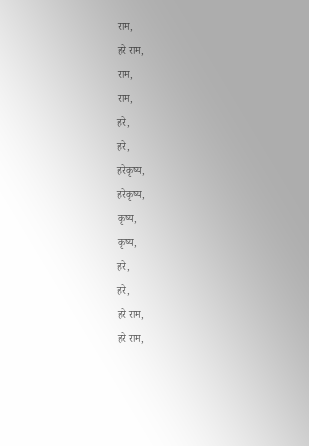राम,
हरे राम,
राम,
राम,
हरे,
हरे,
हरेकृष्य,
हरेकृष्य,
कृष्य,
कृष्य,
हरे,
हरे,
हरे राम,
हरे राम,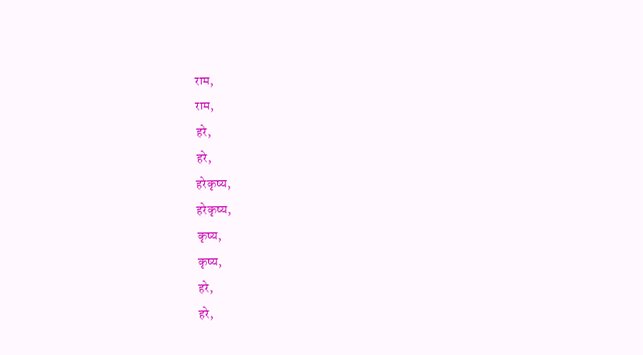राम,
राम,
हरे,
हरे,
हरेकृष्य,
हरेकृष्य,
कृष्य,
कृष्य,
हरे,
हरे,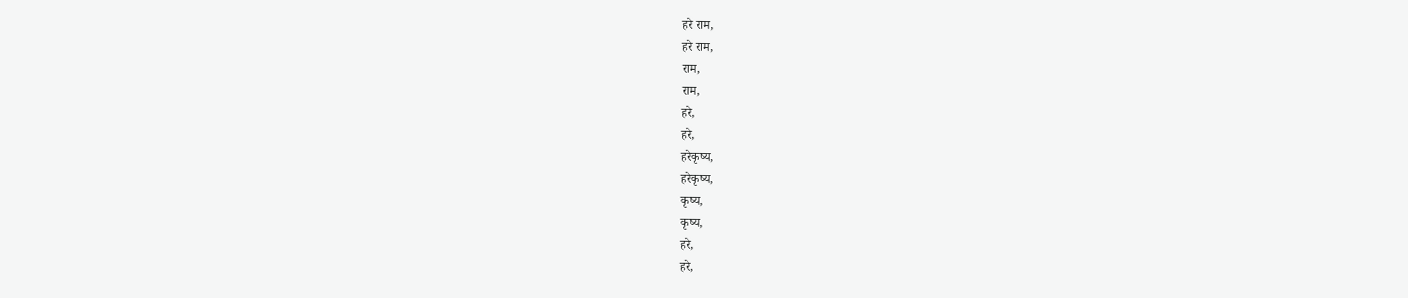हरे राम,
हरे राम,
राम,
राम,
हरे,
हरे,
हरेकृष्य,
हरेकृष्य,
कृष्य,
कृष्य,
हरे,
हरे,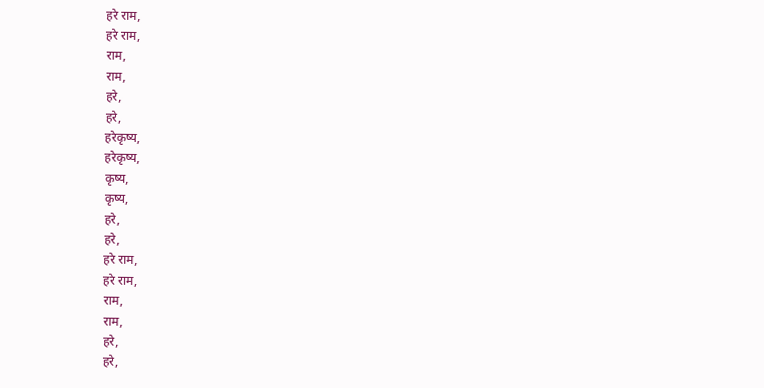हरे राम,
हरे राम,
राम,
राम,
हरे,
हरे,
हरेकृष्य,
हरेकृष्य,
कृष्य,
कृष्य,
हरे,
हरे,
हरे राम,
हरे राम,
राम,
राम,
हरे,
हरे,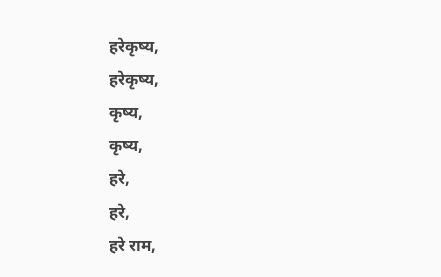हरेकृष्य,
हरेकृष्य,
कृष्य,
कृष्य,
हरे,
हरे,
हरे राम,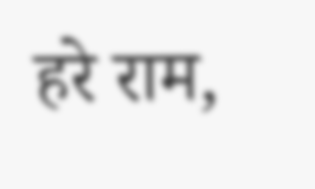हरे राम,